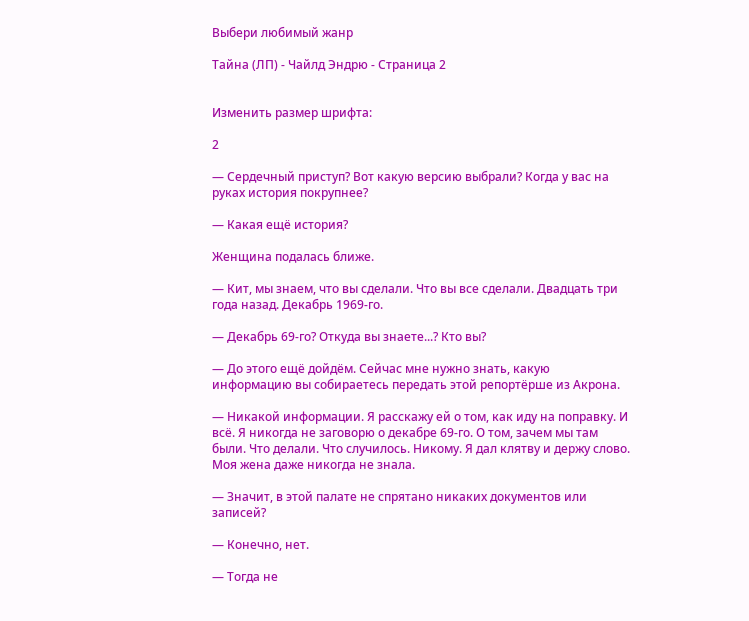Выбери любимый жанр

Тайна (ЛП) - Чайлд Эндрю - Страница 2


Изменить размер шрифта:

2

— Сердечный приступ? Вот какую версию выбрали? Когда у вас на руках история покрупнее?

— Какая ещё история?

Женщина подалась ближе.

— Кит, мы знаем, что вы сделали. Что вы все сделали. Двадцать три года назад. Декабрь 1969-го.

— Декабрь 69-го? Откуда вы знаете...? Кто вы?

— До этого ещё дойдём. Сейчас мне нужно знать, какую информацию вы собираетесь передать этой репортёрше из Акрона.

— Никакой информации. Я расскажу ей о том, как иду на поправку. И всё. Я никогда не заговорю о декабре 69-го. О том, зачем мы там были. Что делали. Что случилось. Никому. Я дал клятву и держу слово. Моя жена даже никогда не знала.

— Значит, в этой палате не спрятано никаких документов или записей?

— Конечно, нет.

— Тогда не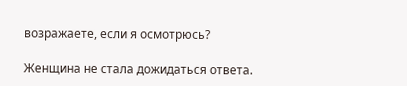возражаете, если я осмотрюсь?

Женщина не стала дожидаться ответа.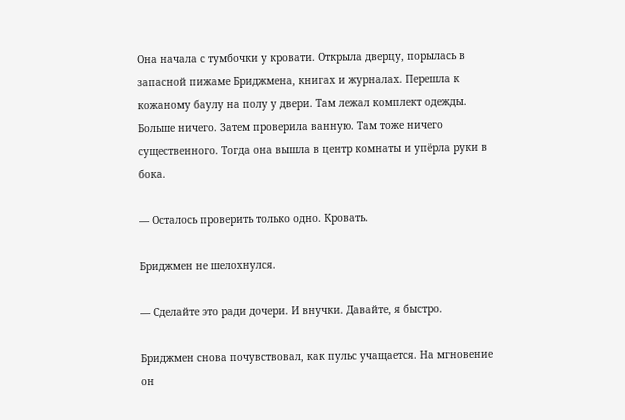Она начала с тумбочки у кровати. Открыла дверцу, порылась в запасной пижаме Бриджмена, книгах и журналах. Перешла к кожаному баулу на полу у двери. Там лежал комплект одежды. Больше ничего. Затем проверила ванную. Там тоже ничего существенного. Тогда она вышла в центр комнаты и упёрла руки в бока.

— Осталось проверить только одно. Кровать.

Бриджмен не шелохнулся.

— Сделайте это ради дочери. И внучки. Давайте, я быстро.

Бриджмен снова почувствовал, как пульс учащается. На мгновение он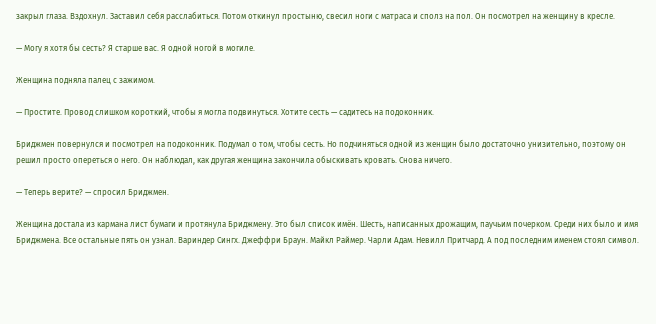закрыл глаза. Вздохнул. Заставил себя расслабиться. Потом откинул простыню, свесил ноги с матраса и сполз на пол. Он посмотрел на женщину в кресле.

— Могу я хотя бы сесть? Я старше вас. Я одной ногой в могиле.

Женщина подняла палец с зажимом.

— Простите. Провод слишком короткий, чтобы я могла подвинуться. Хотите сесть — садитесь на подоконник.

Бриджмен повернулся и посмотрел на подоконник. Подумал о том, чтобы сесть. Но подчиняться одной из женщин было достаточно унизительно, поэтому он решил просто опереться о него. Он наблюдал, как другая женщина закончила обыскивать кровать. Снова ничего.

— Теперь верите? — спросил Бриджмен.

Женщина достала из кармана лист бумаги и протянула Бриджмену. Это был список имён. Шесть, написанных дрожащим, паучьим почерком. Среди них было и имя Бриджмена. Все остальные пять он узнал. Вариндер Сингх. Джеффри Браун. Майкл Раймер. Чарли Адам. Невилл Притчард. А под последним именем стоял символ.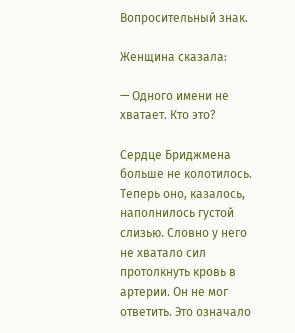Вопросительный знак.

Женщина сказала:

— Одного имени не хватает. Кто это?

Сердце Бриджмена больше не колотилось. Теперь оно, казалось, наполнилось густой слизью. Словно у него не хватало сил протолкнуть кровь в артерии. Он не мог ответить. Это означало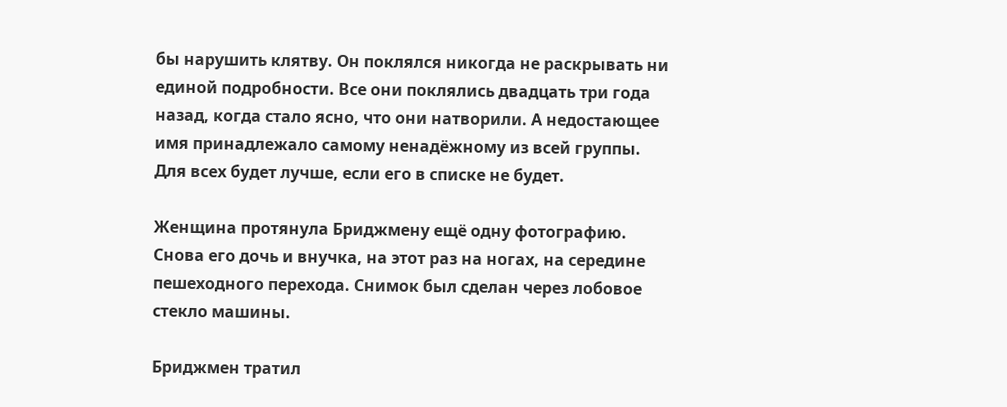бы нарушить клятву. Он поклялся никогда не раскрывать ни единой подробности. Все они поклялись двадцать три года назад, когда стало ясно, что они натворили. А недостающее имя принадлежало самому ненадёжному из всей группы. Для всех будет лучше, если его в списке не будет.

Женщина протянула Бриджмену ещё одну фотографию. Снова его дочь и внучка, на этот раз на ногах, на середине пешеходного перехода. Снимок был сделан через лобовое стекло машины.

Бриджмен тратил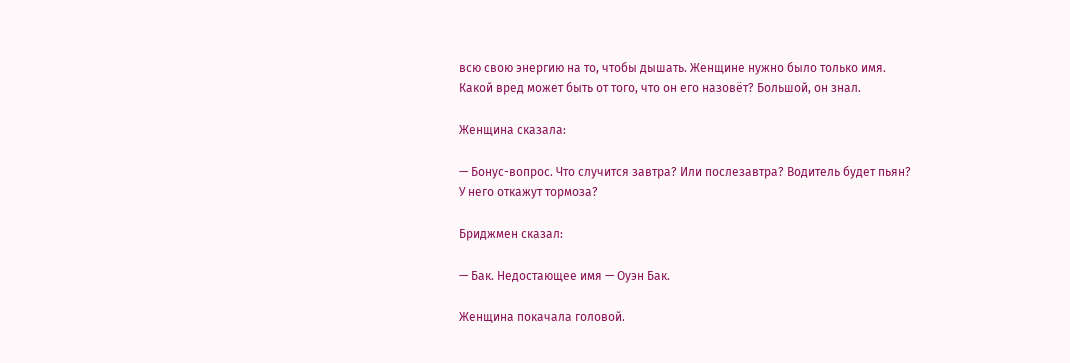всю свою энергию на то, чтобы дышать. Женщине нужно было только имя. Какой вред может быть от того, что он его назовёт? Большой, он знал.

Женщина сказала:

— Бонус-вопрос. Что случится завтра? Или послезавтра? Водитель будет пьян? У него откажут тормоза?

Бриджмен сказал:

— Бак. Недостающее имя — Оуэн Бак.

Женщина покачала головой.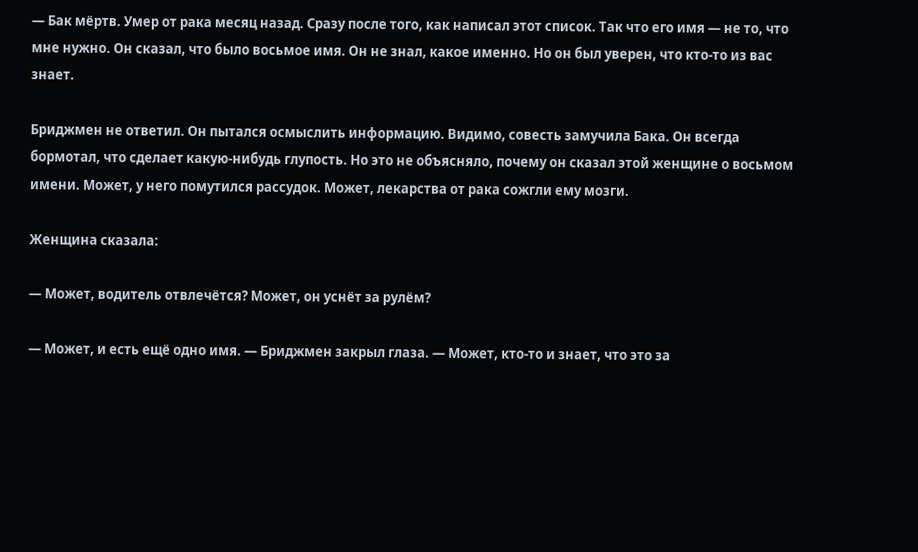— Бак мёртв. Умер от рака месяц назад. Сразу после того, как написал этот список. Так что его имя — не то, что мне нужно. Он сказал, что было восьмое имя. Он не знал, какое именно. Но он был уверен, что кто-то из вас знает.

Бриджмен не ответил. Он пытался осмыслить информацию. Видимо, совесть замучила Бака. Он всегда бормотал, что сделает какую-нибудь глупость. Но это не объясняло, почему он сказал этой женщине о восьмом имени. Может, у него помутился рассудок. Может, лекарства от рака сожгли ему мозги.

Женщина сказала:

— Может, водитель отвлечётся? Может, он уснёт за рулём?

— Может, и есть ещё одно имя. — Бриджмен закрыл глаза. — Может, кто-то и знает, что это за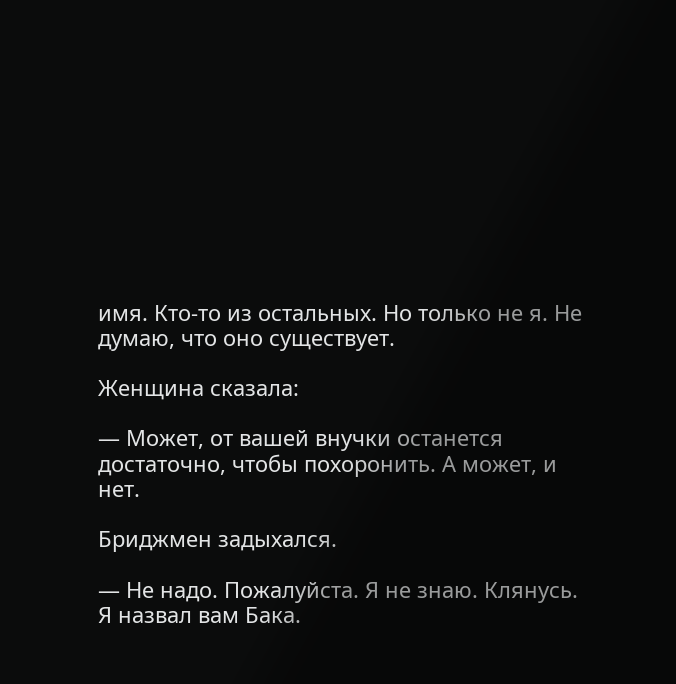имя. Кто-то из остальных. Но только не я. Не думаю, что оно существует.

Женщина сказала:

— Может, от вашей внучки останется достаточно, чтобы похоронить. А может, и нет.

Бриджмен задыхался.

— Не надо. Пожалуйста. Я не знаю. Клянусь. Я назвал вам Бака.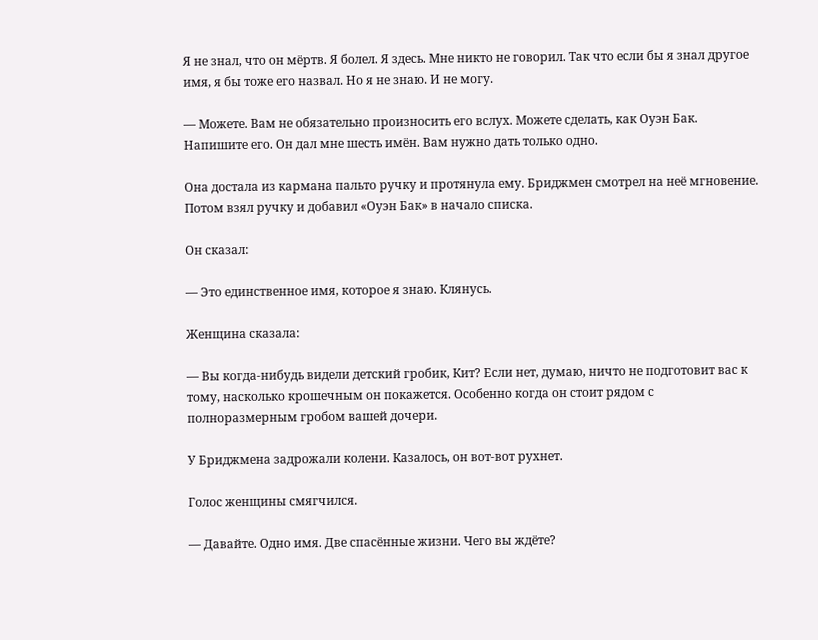Я не знал, что он мёртв. Я болел. Я здесь. Мне никто не говорил. Так что если бы я знал другое имя, я бы тоже его назвал. Но я не знаю. И не могу.

— Можете. Вам не обязательно произносить его вслух. Можете сделать, как Оуэн Бак. Напишите его. Он дал мне шесть имён. Вам нужно дать только одно.

Она достала из кармана пальто ручку и протянула ему. Бриджмен смотрел на неё мгновение. Потом взял ручку и добавил «Оуэн Бак» в начало списка.

Он сказал:

— Это единственное имя, которое я знаю. Клянусь.

Женщина сказала:

— Вы когда-нибудь видели детский гробик, Кит? Если нет, думаю, ничто не подготовит вас к тому, насколько крошечным он покажется. Особенно когда он стоит рядом с полноразмерным гробом вашей дочери.

У Бриджмена задрожали колени. Казалось, он вот-вот рухнет.

Голос женщины смягчился.

— Давайте. Одно имя. Две спасённые жизни. Чего вы ждёте?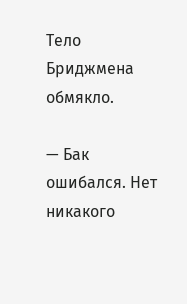Тело Бриджмена обмякло.

— Бак ошибался. Нет никакого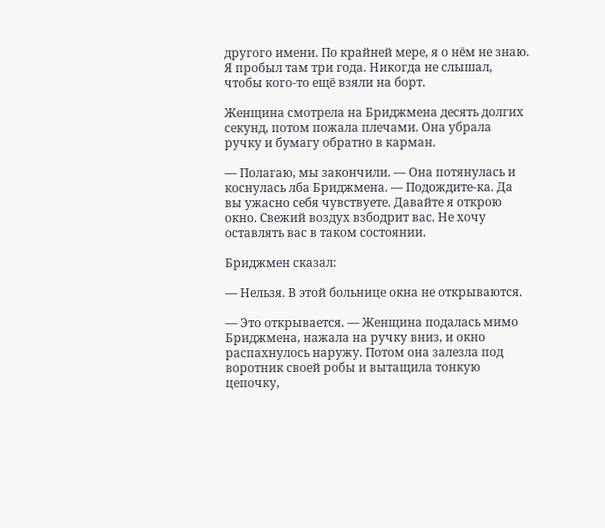другого имени. По крайней мере, я о нём не знаю. Я пробыл там три года. Никогда не слышал, чтобы кого-то ещё взяли на борт.

Женщина смотрела на Бриджмена десять долгих секунд, потом пожала плечами. Она убрала ручку и бумагу обратно в карман.

— Полагаю, мы закончили. — Она потянулась и коснулась лба Бриджмена. — Подождите-ка. Да вы ужасно себя чувствуете. Давайте я открою окно. Свежий воздух взбодрит вас. Не хочу оставлять вас в таком состоянии.

Бриджмен сказал:

— Нельзя. В этой больнице окна не открываются.

— Это открывается. — Женщина подалась мимо Бриджмена, нажала на ручку вниз, и окно распахнулось наружу. Потом она залезла под воротник своей робы и вытащила тонкую цепочку,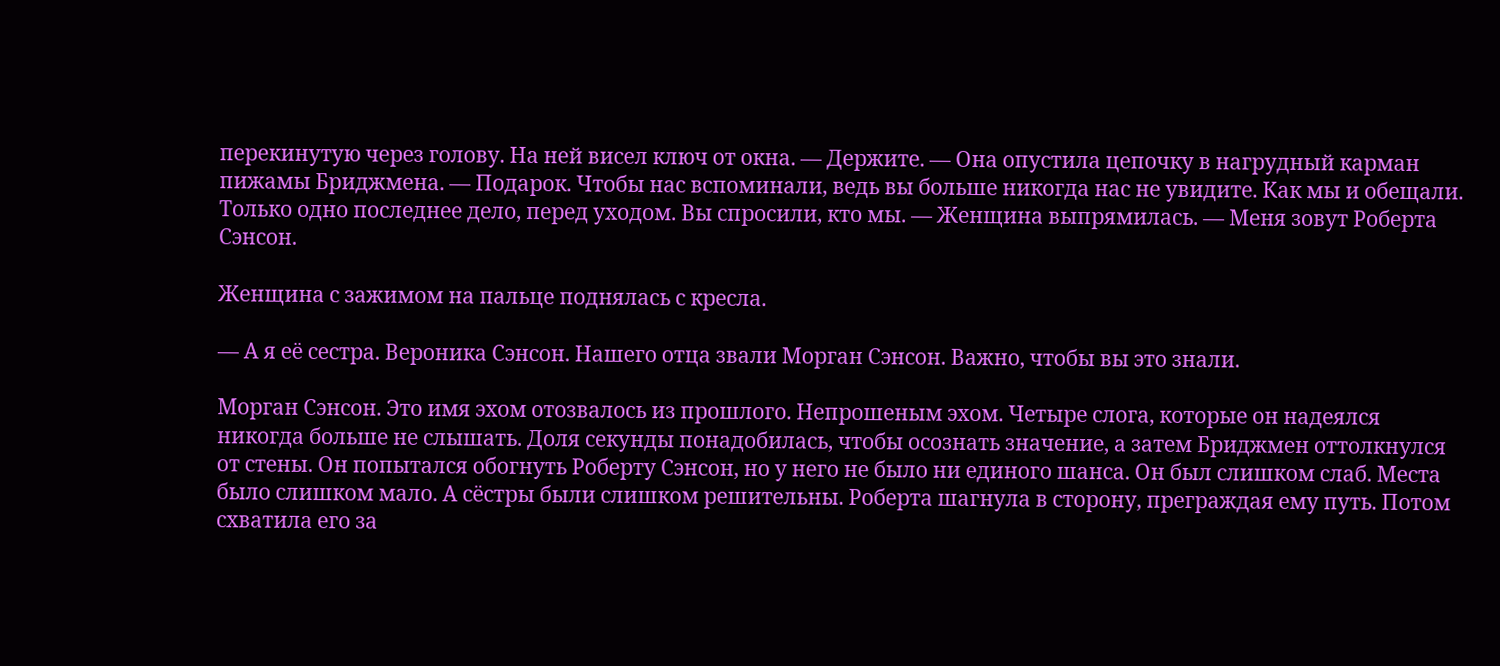перекинутую через голову. На ней висел ключ от окна. — Держите. — Она опустила цепочку в нагрудный карман пижамы Бриджмена. — Подарок. Чтобы нас вспоминали, ведь вы больше никогда нас не увидите. Как мы и обещали. Только одно последнее дело, перед уходом. Вы спросили, кто мы. — Женщина выпрямилась. — Меня зовут Роберта Сэнсон.

Женщина с зажимом на пальце поднялась с кресла.

— А я её сестра. Вероника Сэнсон. Нашего отца звали Морган Сэнсон. Важно, чтобы вы это знали.

Морган Сэнсон. Это имя эхом отозвалось из прошлого. Непрошеным эхом. Четыре слога, которые он надеялся никогда больше не слышать. Доля секунды понадобилась, чтобы осознать значение, а затем Бриджмен оттолкнулся от стены. Он попытался обогнуть Роберту Сэнсон, но у него не было ни единого шанса. Он был слишком слаб. Места было слишком мало. А сёстры были слишком решительны. Роберта шагнула в сторону, преграждая ему путь. Потом схватила его за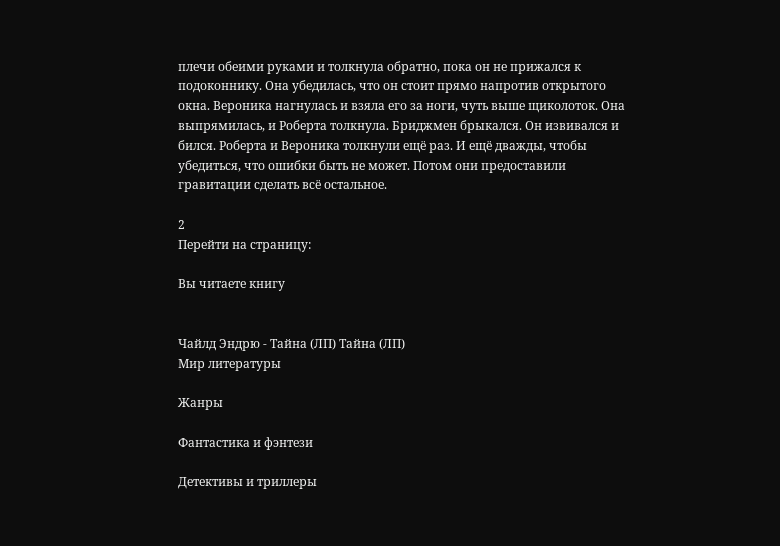плечи обеими руками и толкнула обратно, пока он не прижался к подоконнику. Она убедилась, что он стоит прямо напротив открытого окна. Вероника нагнулась и взяла его за ноги, чуть выше щиколоток. Она выпрямилась, и Роберта толкнула. Бриджмен брыкался. Он извивался и бился. Роберта и Вероника толкнули ещё раз. И ещё дважды, чтобы убедиться, что ошибки быть не может. Потом они предоставили гравитации сделать всё остальное.

2
Перейти на страницу:

Вы читаете книгу


Чайлд Эндрю - Тайна (ЛП) Тайна (ЛП)
Мир литературы

Жанры

Фантастика и фэнтези

Детективы и триллеры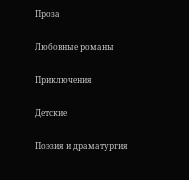Проза

Любовные романы

Приключения

Детские

Поэзия и драматургия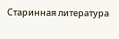Старинная литература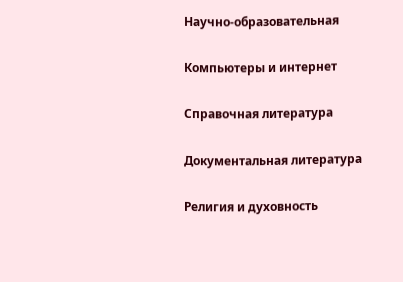Научно-образовательная

Компьютеры и интернет

Справочная литература

Документальная литература

Религия и духовность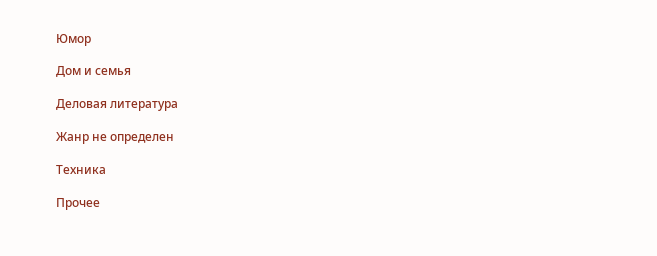Юмор

Дом и семья

Деловая литература

Жанр не определен

Техника

Прочее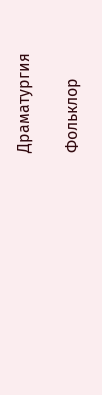Драматургия

Фольклор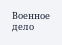Военное дело